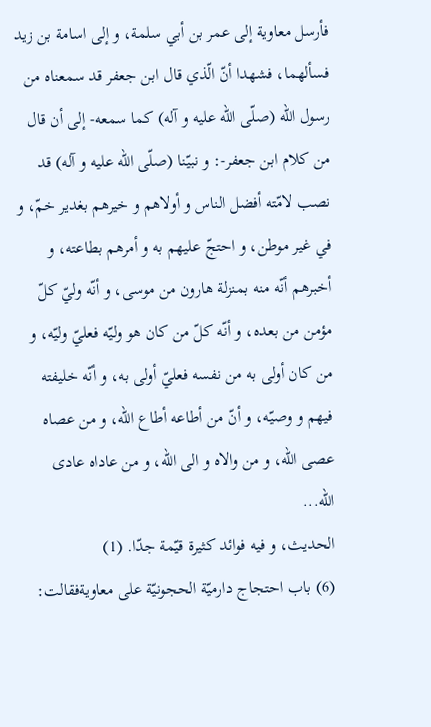فأرسل معاوية إلى عمر بن أبي سلمة، و إلى اسامة بن زيد فسألهما، فشهدا أنّ الّذي قال ابن جعفر قد سمعناه من رسول اللّه (صلّى اللّه عليه و آله) كما سمعه- إلى أن قال من كلام ابن جعفر-: و نبيّنا (صلّى اللّه عليه و آله) قد نصب لامّته أفضل الناس و أولاهم و خيرهم بغدير خمّ، و في غير موطن، و احتجّ عليهم به و أمرهم بطاعته، و أخبرهم أنّه منه بمنزلة هارون من موسى، و أنّه وليّ كلّ مؤمن من بعده، و أنّه كلّ من كان هو وليّه فعليّ وليّه، و من كان أولى به من نفسه فعليّ أولى به، و أنّه خليفته فيهم و وصيّه، و أنّ من أطاعه أطاع اللّه، و من عصاه عصى اللّه، و من والاه و الى اللّه، و من عاداه عادى اللّه...
الحديث، و فيه فوائد كثيرة قيّمة جدّا. (1)
(6) باب احتجاج دارميّة الحجونيّة على معاويةفقالت: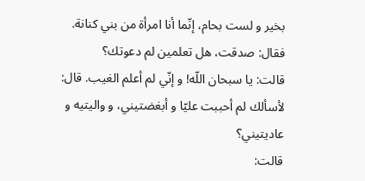بخير و لست بحام، إنّما أنا امرأة من بني كنانة.
فقال: صدقت، هل تعلمين لم دعوتك؟
قالت: يا سبحان اللّه! و إنّي لم أعلم الغيب. قال: لأسألك لم أحببت عليّا و أبغضتيني، و واليتيه و عاديتيني؟
قالت: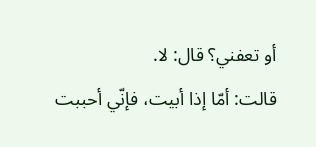أو تعفني؟ قال: لا.
قالت: أمّا إذا أبيت، فإنّي أحببت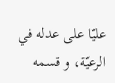عليّا على عدله في الرعيّة، و قسمه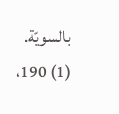بالسويّة.
(1) 190،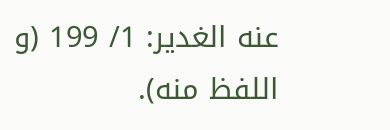عنه الغدير: 1/ 199 (و اللفظ منه).